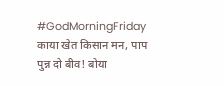#GodMorningFriday
काया खेत किसान मन, पाप पुन्न दो बीव! बोया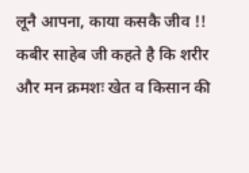लूनै आपना, काया कसकै जीव !!
कबीर साहेब जी कहते है कि शरीर और मन क्रमशः खेत व किसान की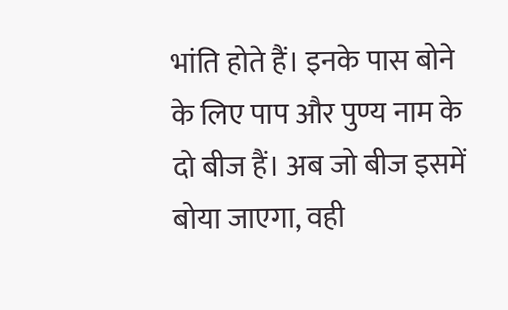भांति होते हैं। इनके पास बोने के लिए पाप और पुण्य नाम के दो बीज हैं। अब जो बीज इसमें बोया जाएगा, वही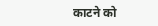काटने को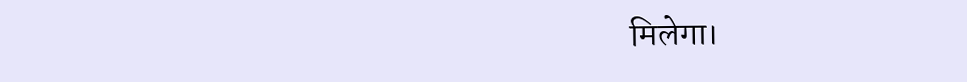मिलेगा।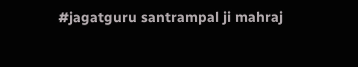#jagatguru santrampal ji mahraj